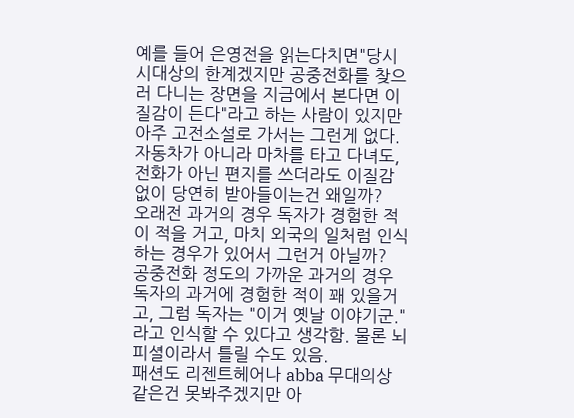예를 들어 은영전을 읽는다치면"당시 시대상의 한계겠지만 공중전화를 찾으러 다니는 장면을 지금에서 본다면 이질감이 든다"라고 하는 사람이 있지만아주 고전소설로 가서는 그런게 없다.자동차가 아니라 마차를 타고 다녀도, 전화가 아닌 편지를 쓰더라도 이질감 없이 당연히 받아들이는건 왜일까?
오래전 과거의 경우 독자가 경험한 적이 적을 거고, 마치 외국의 일처럼 인식하는 경우가 있어서 그런거 아닐까?
공중전화 정도의 가까운 과거의 경우 독자의 과거에 경험한 적이 꽤 있을거고, 그럼 독자는 "이거 옛날 이야기군."라고 인식할 수 있다고 생각함. 물론 뇌피셜이라서 틀릴 수도 있음.
패션도 리젠트헤어나 abba 무대의상 같은건 못봐주겠지만 아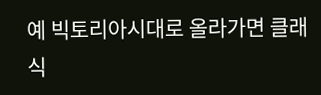예 빅토리아시대로 올라가면 클래식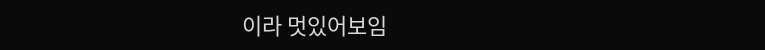이라 멋있어보임